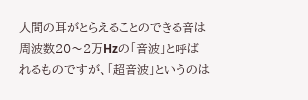人間の耳がとらえることのできる音は周波数20〜2万Hzの「音波」と呼ばれるものですが、「超音波」というのは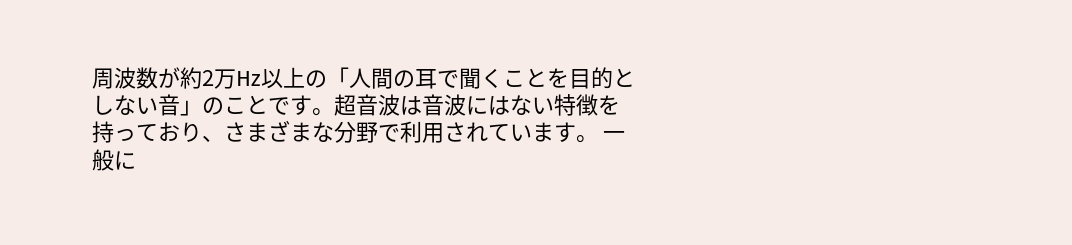周波数が約2万Hz以上の「人間の耳で聞くことを目的としない音」のことです。超音波は音波にはない特徴を持っており、さまざまな分野で利用されています。 一般に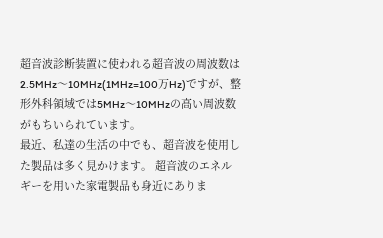超音波診断装置に使われる超音波の周波数は2.5MHz〜10MHz(1MHz=100万Hz)ですが、整形外科領域では5MHz〜10MHzの高い周波数がもちいられています。
最近、私達の生活の中でも、超音波を使用した製品は多く見かけます。 超音波のエネルギーを用いた家電製品も身近にありま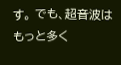す。 でも、超音波はもっと多く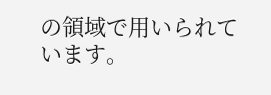の領域で用いられています。